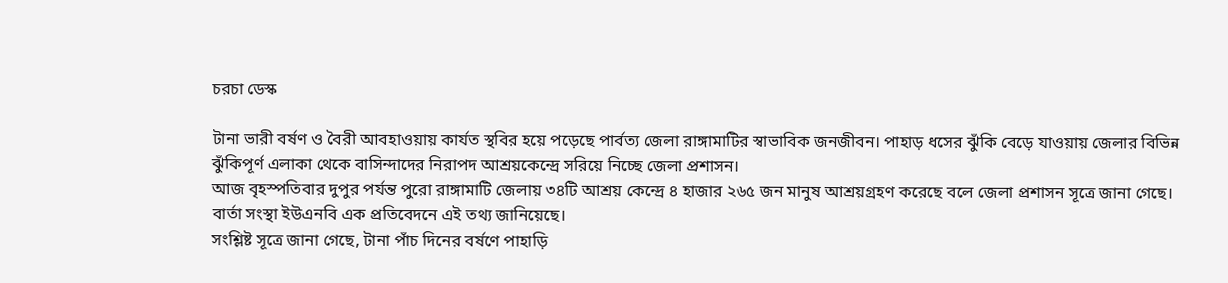চরচা ডেস্ক

টানা ভারী বর্ষণ ও বৈরী আবহাওয়ায় কার্যত স্থবির হয়ে পড়েছে পার্বত্য জেলা রাঙ্গামাটির স্বাভাবিক জনজীবন। পাহাড় ধসের ঝুঁকি বেড়ে যাওয়ায় জেলার বিভিন্ন ঝুঁকিপূর্ণ এলাকা থেকে বাসিন্দাদের নিরাপদ আশ্রয়কেন্দ্রে সরিয়ে নিচ্ছে জেলা প্রশাসন।
আজ বৃহস্পতিবার দুপুর পর্যন্ত পুরো রাঙ্গামাটি জেলায় ৩৪টি আশ্রয় কেন্দ্রে ৪ হাজার ২৬৫ জন মানুষ আশ্রয়গ্রহণ করেছে বলে জেলা প্রশাসন সূত্রে জানা গেছে।
বার্তা সংস্থা ইউএনবি এক প্রতিবেদনে এই তথ্য জানিয়েছে।
সংশ্লিষ্ট সূত্রে জানা গেছে, টানা পাঁচ দিনের বর্ষণে পাহাড়ি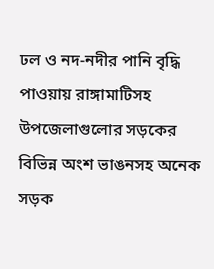ঢল ও নদ-নদীর পানি বৃদ্ধি পাওয়ায় রাঙ্গামাটিসহ উপজেলাগুলোর সড়কের বিভিন্ন অংশ ভাঙনসহ অনেক সড়ক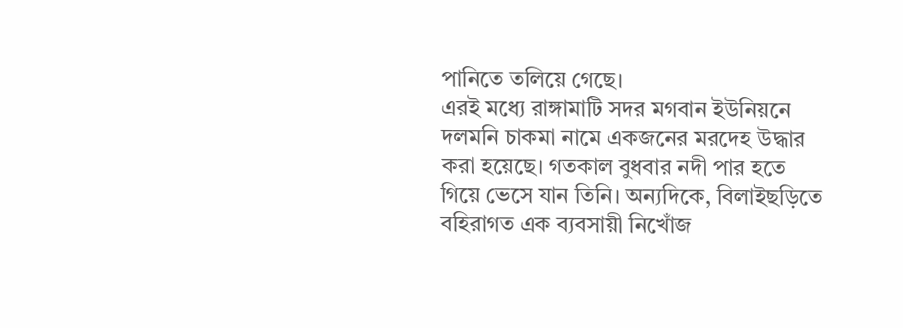পানিতে তলিয়ে গেছে।
এরই মধ্যে রাঙ্গামাটি সদর মগবান ইউনিয়নে দলমনি চাকমা নামে একজনের মরদেহ উদ্ধার করা হয়েছে। গতকাল বুধবার নদী পার হতে গিয়ে ভেসে যান তিনি। অন্যদিকে, বিলাইছড়িতে বহিরাগত এক ব্যবসায়ী নিখোঁজ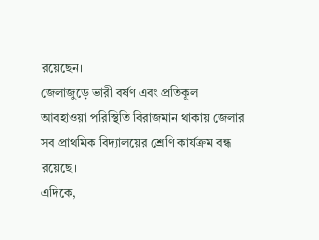রয়েছেন।
জেলাজুড়ে ভারী বর্ষণ এবং প্রতিকূল আবহাওয়া পরিস্থিতি বিরাজমান থাকায় জেলার সব প্রাথমিক বিদ্যালয়ের শ্রেণি কার্যক্রম বন্ধ রয়েছে।
এদিকে,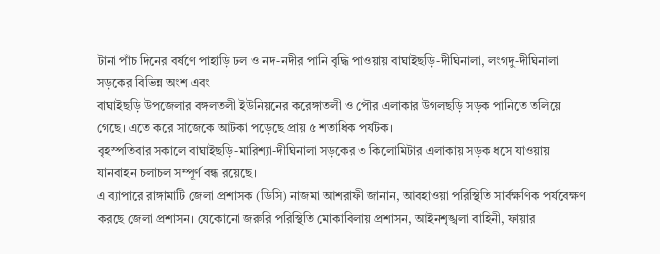টানা পাঁচ দিনের বর্ষণে পাহাড়ি ঢল ও নদ-নদীর পানি বৃদ্ধি পাওয়ায় বাঘাইছড়ি-দীঘিনালা, লংগদু-দীঘিনালা সড়কের বিভিন্ন অংশ এবং
বাঘাইছড়ি উপজেলার বঙ্গলতলী ইউনিয়নের করেঙ্গাতলী ও পৌর এলাকার উগলছড়ি সড়ক পানিতে তলিয়ে গেছে। এতে করে সাজেকে আটকা পড়েছে প্রায় ৫ শতাধিক পর্যটক।
বৃহস্পতিবার সকালে বাঘাইছড়ি-মারিশ্যা-দীঘিনালা সড়কের ৩ কিলোমিটার এলাকায় সড়ক ধসে যাওয়ায় যানবাহন চলাচল সম্পূর্ণ বন্ধ রয়েছে।
এ ব্যাপারে রাঙ্গামাটি জেলা প্রশাসক (ডিসি) নাজমা আশরাফী জানান, আবহাওয়া পরিস্থিতি সার্বক্ষণিক পর্যবেক্ষণ করছে জেলা প্রশাসন। যেকোনো জরুরি পরিস্থিতি মোকাবিলায় প্রশাসন, আইনশৃঙ্খলা বাহিনী, ফায়ার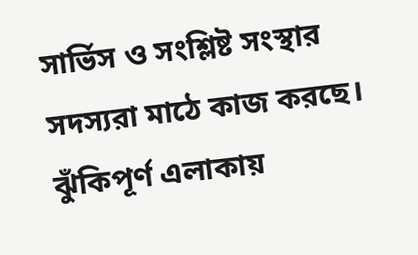সার্ভিস ও সংশ্লিষ্ট সংস্থার সদস্যরা মাঠে কাজ করছে। ঝুঁকিপূর্ণ এলাকায়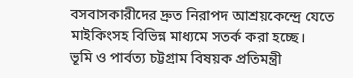বসবাসকারীদের দ্রুত নিরাপদ আশ্রয়কেন্দ্রে যেতে মাইকিংসহ বিভিন্ন মাধ্যমে সতর্ক করা হচ্ছে।
ভূমি ও পার্বত্য চট্টগ্রাম বিষয়ক প্রতিমন্ত্রী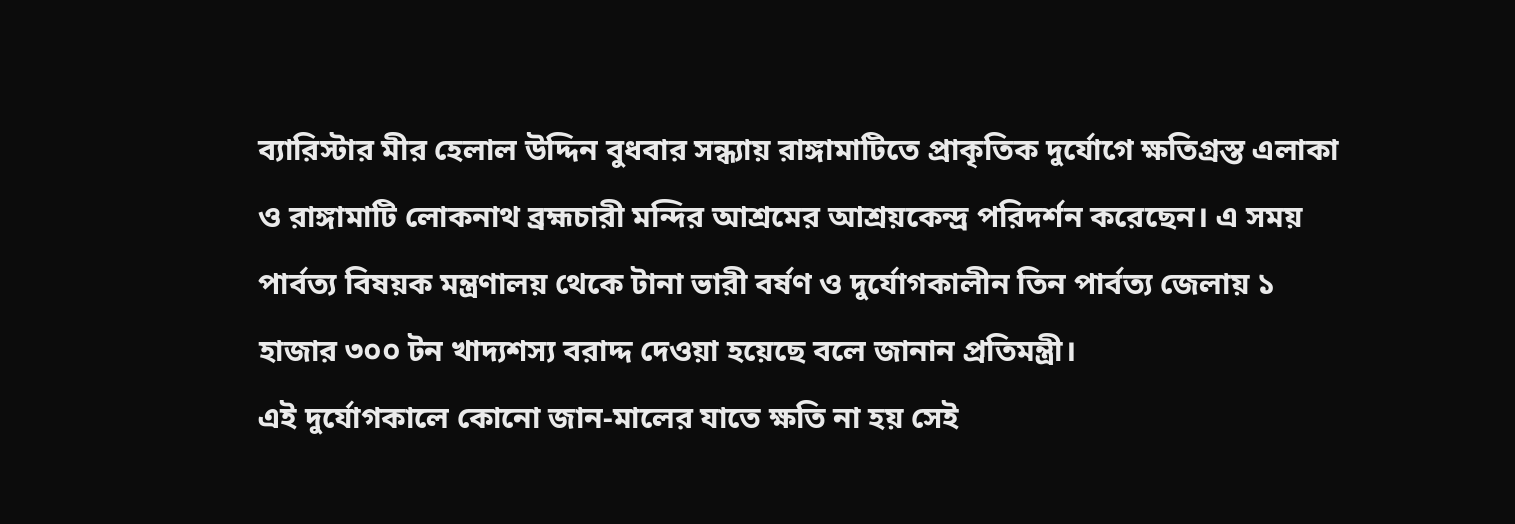ব্যারিস্টার মীর হেলাল উদ্দিন বুধবার সন্ধ্যায় রাঙ্গামাটিতে প্রাকৃতিক দুর্যোগে ক্ষতিগ্রস্ত এলাকা ও রাঙ্গামাটি লোকনাথ ব্রহ্মচারী মন্দির আশ্রমের আশ্রয়কেন্দ্র পরিদর্শন করেছেন। এ সময় পার্বত্য বিষয়ক মন্ত্রণালয় থেকে টানা ভারী বর্ষণ ও দুর্যোগকালীন তিন পার্বত্য জেলায় ১ হাজার ৩০০ টন খাদ্যশস্য বরাদ্দ দেওয়া হয়েছে বলে জানান প্রতিমন্ত্রী।
এই দুর্যোগকালে কোনো জান-মালের যাতে ক্ষতি না হয় সেই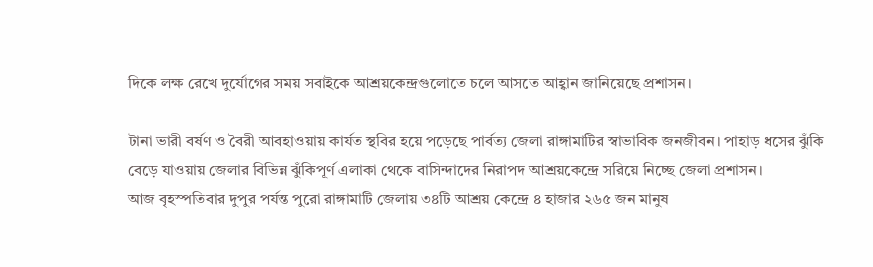দিকে লক্ষ রেখে দুর্যোগের সময় সবাইকে আশ্রয়কেন্দ্রগুলোতে চলে আসতে আহ্বান জানিয়েছে প্রশাসন।

টানা ভারী বর্ষণ ও বৈরী আবহাওয়ায় কার্যত স্থবির হয়ে পড়েছে পার্বত্য জেলা রাঙ্গামাটির স্বাভাবিক জনজীবন। পাহাড় ধসের ঝুঁকি বেড়ে যাওয়ায় জেলার বিভিন্ন ঝুঁকিপূর্ণ এলাকা থেকে বাসিন্দাদের নিরাপদ আশ্রয়কেন্দ্রে সরিয়ে নিচ্ছে জেলা প্রশাসন।
আজ বৃহস্পতিবার দুপুর পর্যন্ত পুরো রাঙ্গামাটি জেলায় ৩৪টি আশ্রয় কেন্দ্রে ৪ হাজার ২৬৫ জন মানুষ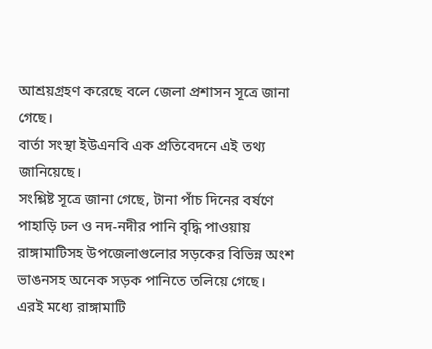আশ্রয়গ্রহণ করেছে বলে জেলা প্রশাসন সূত্রে জানা গেছে।
বার্তা সংস্থা ইউএনবি এক প্রতিবেদনে এই তথ্য জানিয়েছে।
সংশ্লিষ্ট সূত্রে জানা গেছে, টানা পাঁচ দিনের বর্ষণে পাহাড়ি ঢল ও নদ-নদীর পানি বৃদ্ধি পাওয়ায় রাঙ্গামাটিসহ উপজেলাগুলোর সড়কের বিভিন্ন অংশ ভাঙনসহ অনেক সড়ক পানিতে তলিয়ে গেছে।
এরই মধ্যে রাঙ্গামাটি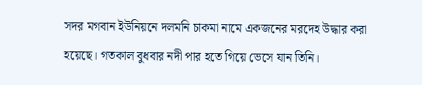সদর মগবান ইউনিয়নে দলমনি চাকমা নামে একজনের মরদেহ উদ্ধার করা হয়েছে। গতকাল বুধবার নদী পার হতে গিয়ে ভেসে যান তিনি।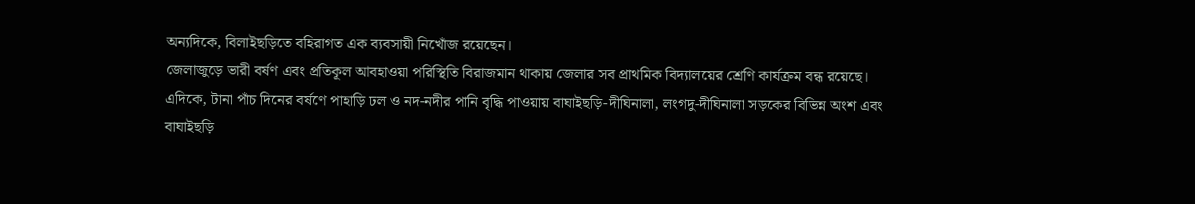অন্যদিকে, বিলাইছড়িতে বহিরাগত এক ব্যবসায়ী নিখোঁজ রয়েছেন।
জেলাজুড়ে ভারী বর্ষণ এবং প্রতিকূল আবহাওয়া পরিস্থিতি বিরাজমান থাকায় জেলার সব প্রাথমিক বিদ্যালয়ের শ্রেণি কার্যক্রম বন্ধ রয়েছে।
এদিকে, টানা পাঁচ দিনের বর্ষণে পাহাড়ি ঢল ও নদ-নদীর পানি বৃদ্ধি পাওয়ায় বাঘাইছড়ি-দীঘিনালা, লংগদু-দীঘিনালা সড়কের বিভিন্ন অংশ এবং
বাঘাইছড়ি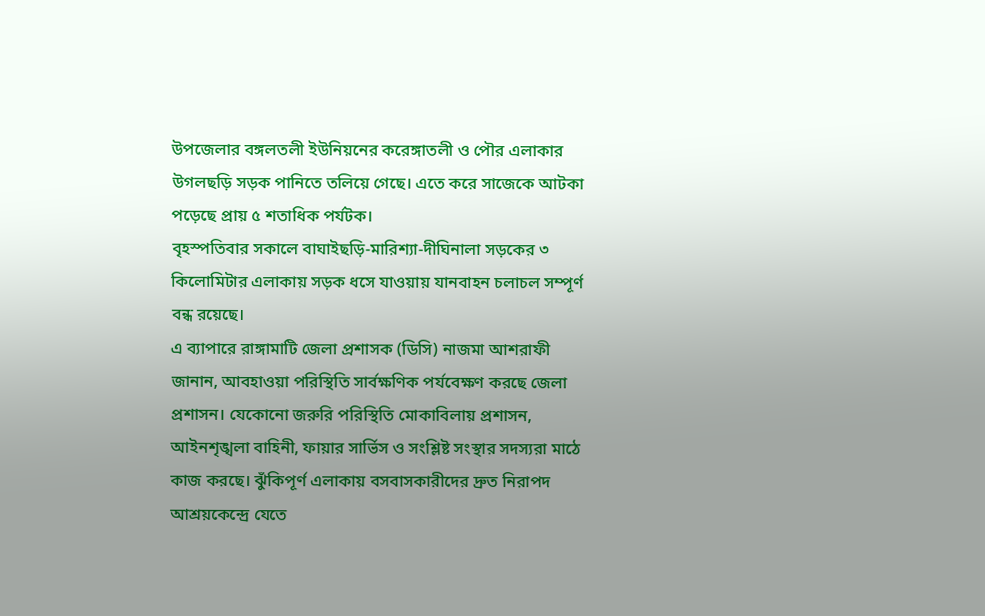উপজেলার বঙ্গলতলী ইউনিয়নের করেঙ্গাতলী ও পৌর এলাকার উগলছড়ি সড়ক পানিতে তলিয়ে গেছে। এতে করে সাজেকে আটকা পড়েছে প্রায় ৫ শতাধিক পর্যটক।
বৃহস্পতিবার সকালে বাঘাইছড়ি-মারিশ্যা-দীঘিনালা সড়কের ৩ কিলোমিটার এলাকায় সড়ক ধসে যাওয়ায় যানবাহন চলাচল সম্পূর্ণ বন্ধ রয়েছে।
এ ব্যাপারে রাঙ্গামাটি জেলা প্রশাসক (ডিসি) নাজমা আশরাফী জানান, আবহাওয়া পরিস্থিতি সার্বক্ষণিক পর্যবেক্ষণ করছে জেলা প্রশাসন। যেকোনো জরুরি পরিস্থিতি মোকাবিলায় প্রশাসন, আইনশৃঙ্খলা বাহিনী, ফায়ার সার্ভিস ও সংশ্লিষ্ট সংস্থার সদস্যরা মাঠে কাজ করছে। ঝুঁকিপূর্ণ এলাকায় বসবাসকারীদের দ্রুত নিরাপদ আশ্রয়কেন্দ্রে যেতে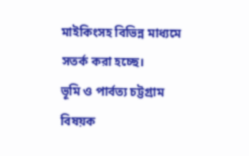মাইকিংসহ বিভিন্ন মাধ্যমে সতর্ক করা হচ্ছে।
ভূমি ও পার্বত্য চট্টগ্রাম বিষয়ক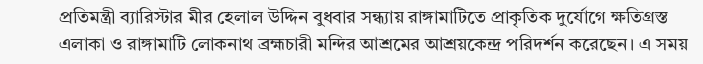প্রতিমন্ত্রী ব্যারিস্টার মীর হেলাল উদ্দিন বুধবার সন্ধ্যায় রাঙ্গামাটিতে প্রাকৃতিক দুর্যোগে ক্ষতিগ্রস্ত এলাকা ও রাঙ্গামাটি লোকনাথ ব্রহ্মচারী মন্দির আশ্রমের আশ্রয়কেন্দ্র পরিদর্শন করেছেন। এ সময়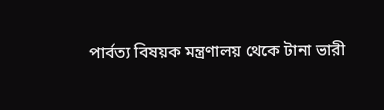পার্বত্য বিষয়ক মন্ত্রণালয় থেকে টানা ভারী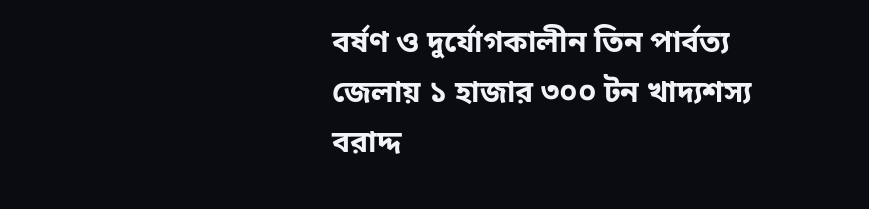বর্ষণ ও দুর্যোগকালীন তিন পার্বত্য জেলায় ১ হাজার ৩০০ টন খাদ্যশস্য বরাদ্দ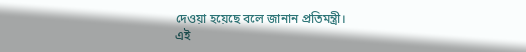দেওয়া হয়েছে বলে জানান প্রতিমন্ত্রী।
এই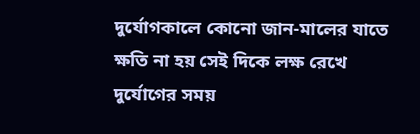দুর্যোগকালে কোনো জান-মালের যাতে ক্ষতি না হয় সেই দিকে লক্ষ রেখে দুর্যোগের সময়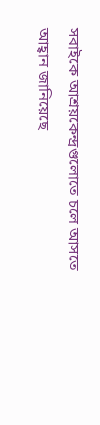সবাইকে আশ্রয়কেন্দ্রগুলোতে চলে আসতে আহ্বান জানিয়েছে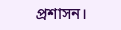প্রশাসন।